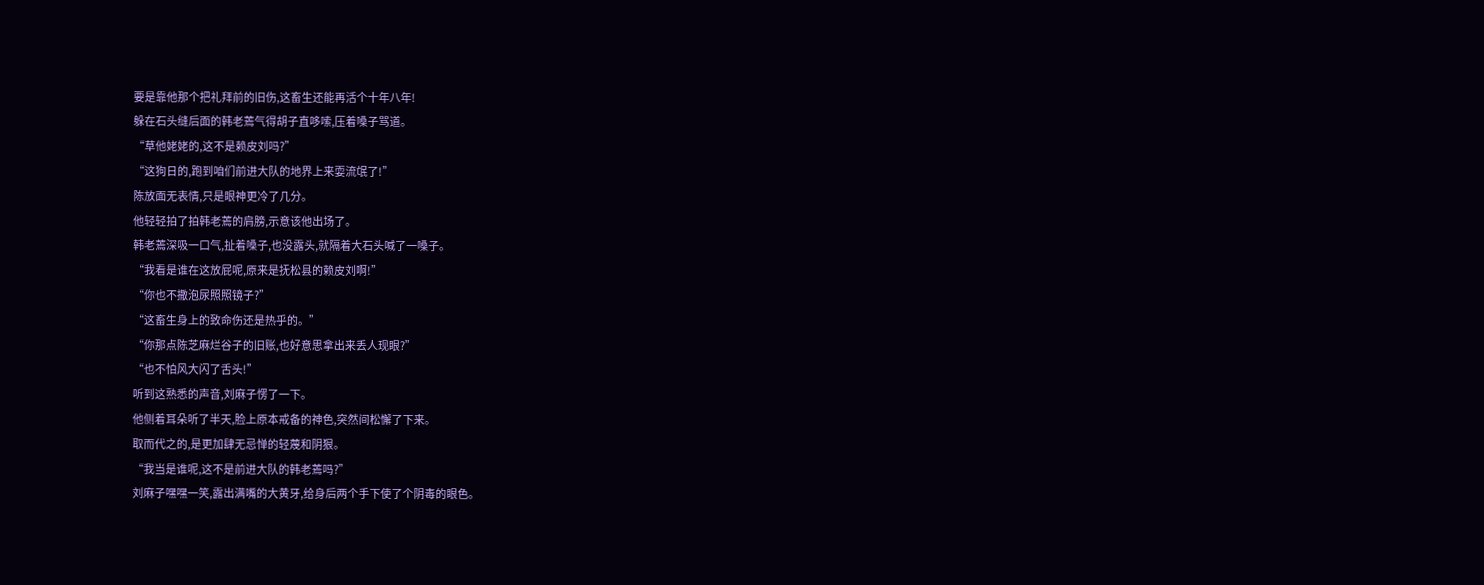要是靠他那个把礼拜前的旧伤,这畜生还能再活个十年八年!
躲在石头缝后面的韩老蔫气得胡子直哆嗦,压着嗓子骂道。
“草他姥姥的,这不是赖皮刘吗?”
“这狗日的,跑到咱们前进大队的地界上来耍流氓了!”
陈放面无表情,只是眼神更冷了几分。
他轻轻拍了拍韩老蔫的肩膀,示意该他出场了。
韩老蔫深吸一口气,扯着嗓子,也没露头,就隔着大石头喊了一嗓子。
“我看是谁在这放屁呢,原来是抚松县的赖皮刘啊!”
“你也不撒泡尿照照镜子?”
“这畜生身上的致命伤还是热乎的。”
“你那点陈芝麻烂谷子的旧账,也好意思拿出来丢人现眼?”
“也不怕风大闪了舌头!”
听到这熟悉的声音,刘麻子愣了一下。
他侧着耳朵听了半天,脸上原本戒备的神色,突然间松懈了下来。
取而代之的,是更加肆无忌惮的轻蔑和阴狠。
“我当是谁呢,这不是前进大队的韩老蔫吗?”
刘麻子嘿嘿一笑,露出满嘴的大黄牙,给身后两个手下使了个阴毒的眼色。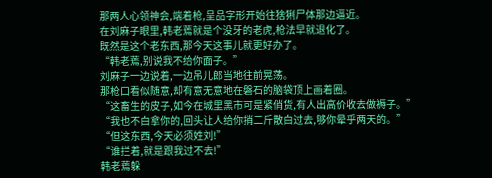那两人心领神会,端着枪,呈品字形开始往猞猁尸体那边逼近。
在刘麻子眼里,韩老蔫就是个没牙的老虎,枪法早就退化了。
既然是这个老东西,那今天这事儿就更好办了。
“韩老蔫,别说我不给你面子。”
刘麻子一边说着,一边吊儿郎当地往前晃荡。
那枪口看似随意,却有意无意地在磐石的脑袋顶上画着圈。
“这畜生的皮子,如今在城里黑市可是紧俏货,有人出高价收去做褥子。”
“我也不白拿你的,回头让人给你捎二斤散白过去,够你晕乎两天的。”
“但这东西,今天必须姓刘!”
“谁拦着,就是跟我过不去!”
韩老蔫躲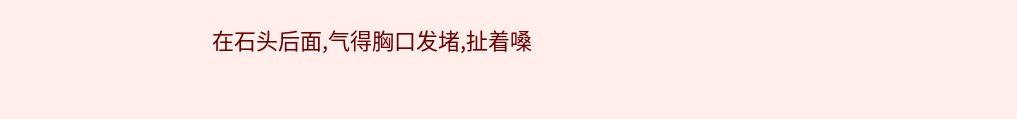在石头后面,气得胸口发堵,扯着嗓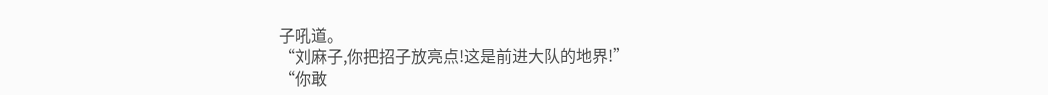子吼道。
“刘麻子,你把招子放亮点!这是前进大队的地界!”
“你敢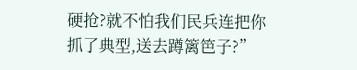硬抢?就不怕我们民兵连把你抓了典型,送去蹲篱笆子?”